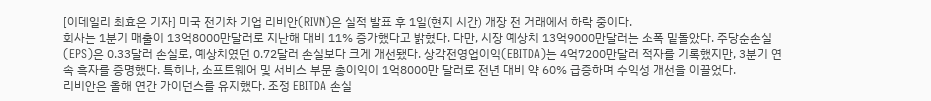[이데일리 최효은 기자] 미국 전기차 기업 리비안(RIVN)은 실적 발표 후 1일(현지 시간) 개장 전 거래에서 하락 중이다.
회사는 1분기 매출이 13억8000만달러로 지난해 대비 11% 증가했다고 밝혔다. 다만, 시장 예상치 13억9000만달러는 소폭 밑돌았다. 주당순손실(EPS)은 0.33달러 손실로, 예상치였던 0.72달러 손실보다 크게 개선됐다. 상각전영업이익(EBITDA)는 4억7200만달러 적자를 기록했지만, 3분기 연속 흑자를 증명했다. 특히나, 소프트웨어 및 서비스 부문 총이익이 1억8000만 달러로 전년 대비 약 60% 급증하며 수익성 개선을 이끌었다.
리비안은 올해 연간 가이던스를 유지했다. 조정 EBITDA 손실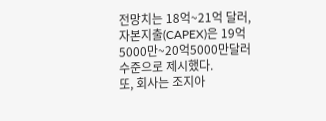전망치는 18억~21억 달러, 자본지출(CAPEX)은 19억5000만~20억5000만달러 수준으로 제시했다.
또, 회사는 조지아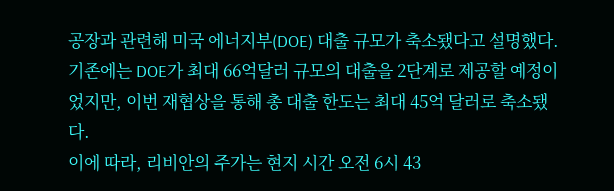공장과 관련해 미국 에너지부(DOE) 대출 규모가 축소됐다고 설명했다. 기존에는 DOE가 최대 66억달러 규모의 대출을 2단계로 제공할 예정이었지만, 이번 재협상을 통해 총 대출 한도는 최대 45억 달러로 축소됐다.
이에 따라, 리비안의 주가는 현지 시간 오전 6시 43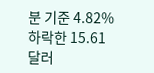분 기준 4.82% 하락한 15.61달러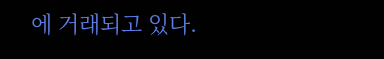에 거래되고 있다.